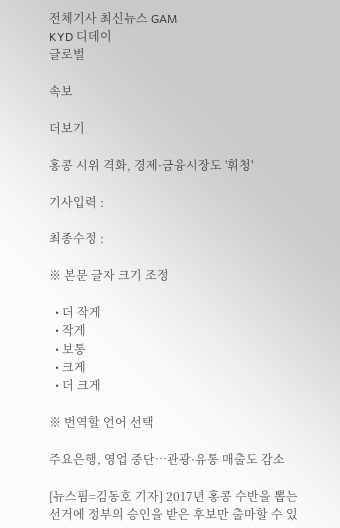전체기사 최신뉴스 GAM
KYD 디데이
글로벌

속보

더보기

홍콩 시위 격화, 경제·금융시장도 '휘청'

기사입력 :

최종수정 :

※ 본문 글자 크기 조정

  • 더 작게
  • 작게
  • 보통
  • 크게
  • 더 크게

※ 번역할 언어 선택

주요은행, 영업 중단…관광·유통 매출도 감소

[뉴스핌=김동호 기자] 2017년 홍콩 수반을 뽑는 선거에 정부의 승인을 받은 후보만 출마할 수 있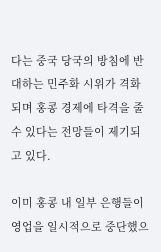다는 중국 당국의 방침에 반대하는 민주화 시위가 격화되며 홍콩 경제에 타격을 줄 수 있다는 전망들이 제기되고 있다.

이미 홍콩 내 일부 은행들이 영업을 일시적으로 중단했으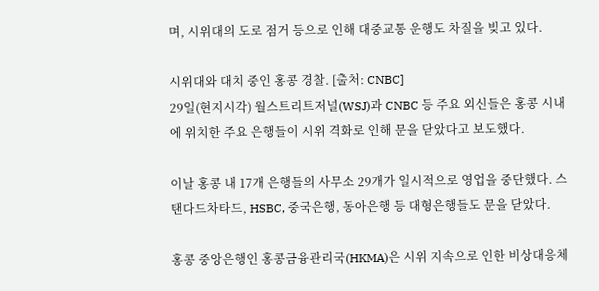며, 시위대의 도로 점거 등으로 인해 대중교통 운행도 차질을 빚고 있다.

시위대와 대치 중인 홍콩 경찰. [출처: CNBC]
29일(현지시각) 월스트리트저널(WSJ)과 CNBC 등 주요 외신들은 홍콩 시내에 위치한 주요 은행들이 시위 격화로 인해 문을 닫았다고 보도했다.

이날 홍콩 내 17개 은행들의 사무소 29개가 일시적으로 영업을 중단했다. 스탠다드차타드, HSBC, 중국은행, 동아은행 등 대형은행들도 문을 닫았다.

홍콩 중앙은행인 홍콩금융관리국(HKMA)은 시위 지속으로 인한 비상대응체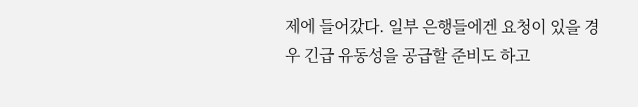제에 들어갔다. 일부 은행들에겐 요청이 있을 경우 긴급 유동성을 공급할 준비도 하고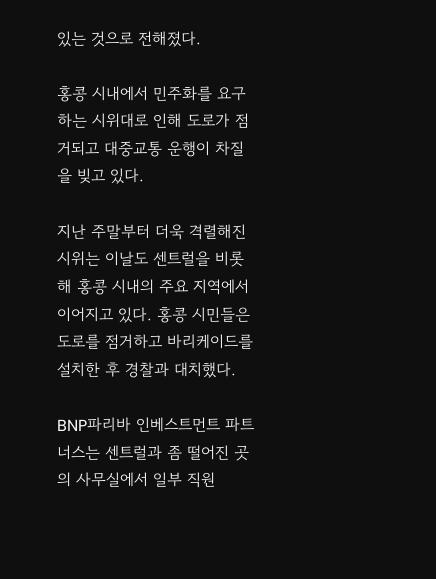있는 것으로 전해졌다.

홍콩 시내에서 민주화를 요구하는 시위대로 인해 도로가 점거되고 대중교통 운행이 차질을 빚고 있다.

지난 주말부터 더욱 격렬해진 시위는 이날도 센트럴을 비롯해 홍콩 시내의 주요 지역에서 이어지고 있다. 홍콩 시민들은 도로를 점거하고 바리케이드를 설치한 후 경찰과 대치했다.

BNP파리바 인베스트먼트 파트너스는 센트럴과 좀 떨어진 곳의 사무실에서 일부 직원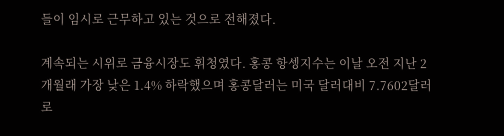들이 임시로 근무하고 있는 것으로 전해졌다.

계속되는 시위로 금융시장도 휘청였다. 홍콩 항셍지수는 이날 오전 지난 2개월래 가장 낮은 1.4% 하락했으며 홍콩달러는 미국 달러대비 7.7602달러로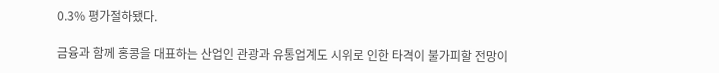0.3% 평가절하됐다.

금융과 함께 홍콩을 대표하는 산업인 관광과 유통업계도 시위로 인한 타격이 불가피할 전망이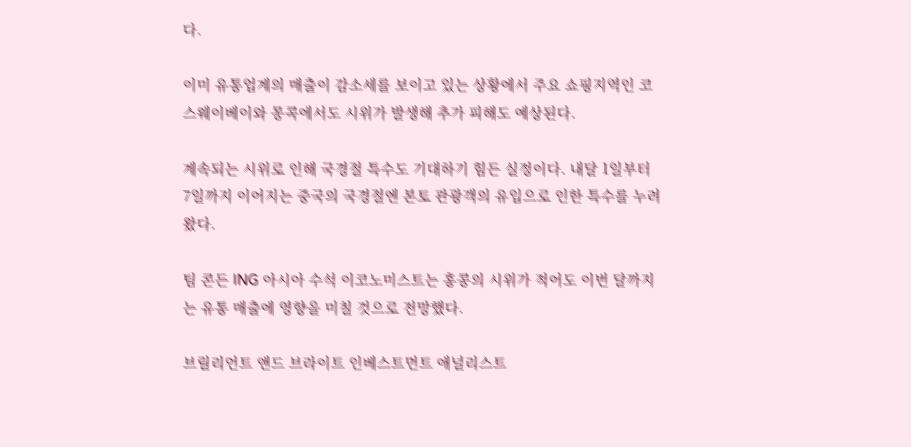다.

이미 유통업계의 매출이 감소세를 보이고 있는 상황에서 주요 쇼핑지역인 코스웨이베이와 몽콕에서도 시위가 발생해 추가 피해도 예상된다.

계속되는 시위로 인해 국경절 특수도 기대하기 힘든 실정이다. 내달 1일부터 7일까지 이어지는 중국의 국경절엔 본토 관광객의 유입으로 인한 특수를 누려왔다.

팀 콘든 ING 아시아 수석 이코노미스트는 홍콩의 시위가 적어도 이번 달까지는 유통 매출에 영향을 미칠 것으로 전망했다.

브릴리언트 앤드 브라이트 인베스트먼트 애널리스트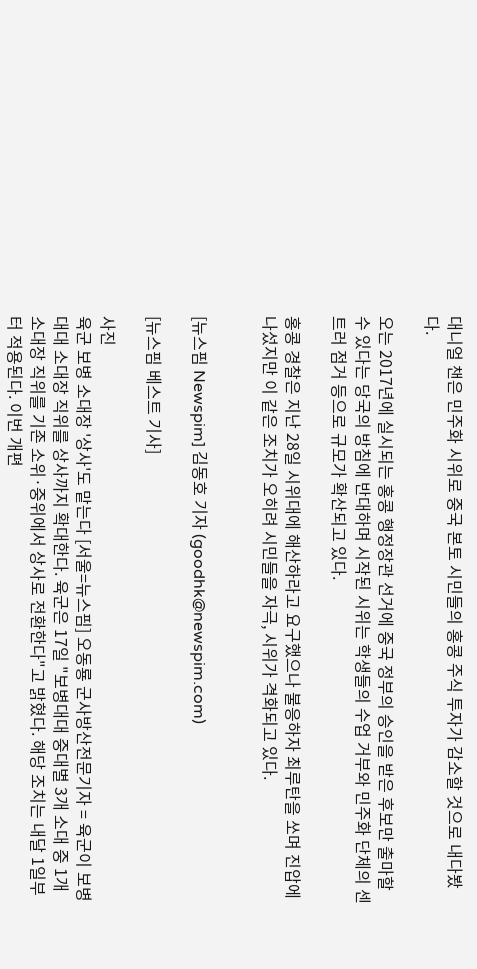대니얼 챈은 민주화 시위로 중국 본토 시민들의 홍콩 주식 투자가 감소할 것으로 내다봤다.

오는 2017년에 실시되는 홍콩 행정장관 선거에 중국 정부의 승인을 받은 후보만 출마할 수 있다는 당국의 방침에 반대하며 시작된 시위는 학생들의 수업 거부와 민주화 단체의 센트러 점거 등으로 규모가 확산되고 있다.

홍콩 경찰은 지난 28일 시위대에 해산하라고 요구했으나 불응하자 최루탄을 쏘며 진압에 나섰지만 이 같은 조치가 오히려 시민들을 자극, 시위가 격화되고 있다.


[뉴스핌 Newspim] 김동호 기자 (goodhk@newspim.com)

[뉴스핌 베스트 기사]

사진
육군 보병 소대장 '상사'도 맡는다 [서울=뉴스핌] 오동룡 군사방산전문기자 = 육군이 보병대대 소대장 직위를 상사까지 확대한다. 육군은 17일 "보병대대 중대별 3개 소대 중 1개 소대장 직위를 기존 소위·중위에서 상사로 전환한다"고 밝혔다. 해당 조치는 내달 1일부터 적용된다. 이번 개편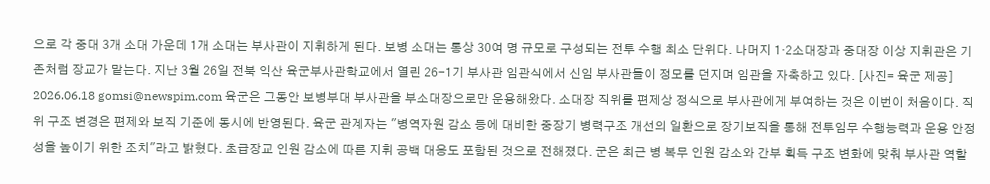으로 각 중대 3개 소대 가운데 1개 소대는 부사관이 지휘하게 된다. 보병 소대는 통상 30여 명 규모로 구성되는 전투 수행 최소 단위다. 나머지 1·2소대장과 중대장 이상 지휘관은 기존처럼 장교가 맡는다. 지난 3월 26일 전북 익산 육군부사관학교에서 열린 26-1기 부사관 임관식에서 신임 부사관들이 정모를 던지며 임관을 자축하고 있다. [사진= 육군 제공] 2026.06.18 gomsi@newspim.com 육군은 그동안 보병부대 부사관을 부소대장으로만 운용해왔다. 소대장 직위를 편제상 정식으로 부사관에게 부여하는 것은 이번이 처음이다. 직위 구조 변경은 편제와 보직 기준에 동시에 반영된다. 육군 관계자는 "병역자원 감소 등에 대비한 중장기 병력구조 개선의 일환으로 장기보직을 통해 전투임무 수행능력과 운용 안정성을 높이기 위한 조치"라고 밝혔다. 초급장교 인원 감소에 따른 지휘 공백 대응도 포함된 것으로 전해졌다. 군은 최근 병 복무 인원 감소와 간부 획득 구조 변화에 맞춰 부사관 역할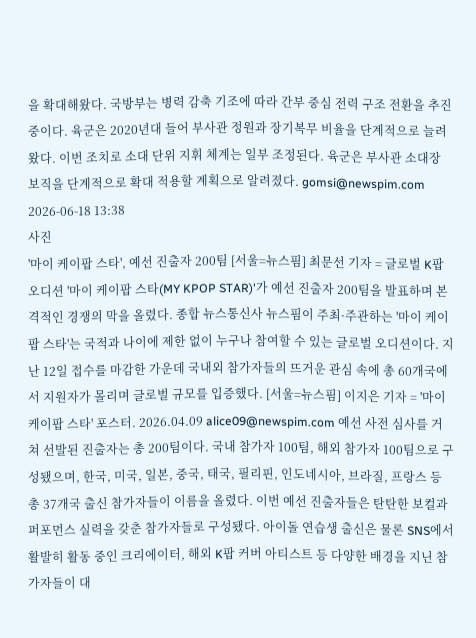을 확대해왔다. 국방부는 병력 감축 기조에 따라 간부 중심 전력 구조 전환을 추진 중이다. 육군은 2020년대 들어 부사관 정원과 장기복무 비율을 단계적으로 늘려왔다. 이번 조치로 소대 단위 지휘 체계는 일부 조정된다. 육군은 부사관 소대장 보직을 단계적으로 확대 적용할 계획으로 알려졌다. gomsi@newspim.com 2026-06-18 13:38
사진
'마이 케이팝 스타', 예선 진출자 200팀 [서울=뉴스핌] 최문선 기자 = 글로벌 K팝 오디션 '마이 케이팝 스타(MY KPOP STAR)'가 예선 진출자 200팀을 발표하며 본격적인 경쟁의 막을 올렸다. 종합 뉴스통신사 뉴스핌이 주최·주관하는 '마이 케이팝 스타'는 국적과 나이에 제한 없이 누구나 참여할 수 있는 글로벌 오디션이다. 지난 12일 접수를 마감한 가운데 국내외 참가자들의 뜨거운 관심 속에 총 60개국에서 지원자가 몰리며 글로벌 규모를 입증했다. [서울=뉴스핌] 이지은 기자 = '마이 케이팝 스타' 포스터. 2026.04.09 alice09@newspim.com 예선 사전 심사를 거쳐 선발된 진출자는 총 200팀이다. 국내 참가자 100팀, 해외 참가자 100팀으로 구성됐으며, 한국, 미국, 일본, 중국, 태국, 필리핀, 인도네시아, 브라질, 프랑스 등 총 37개국 출신 참가자들이 이름을 올렸다. 이번 예선 진출자들은 탄탄한 보컬과 퍼포먼스 실력을 갖춘 참가자들로 구성됐다. 아이돌 연습생 출신은 물론 SNS에서 활발히 활동 중인 크리에이터, 해외 K팝 커버 아티스트 등 다양한 배경을 지닌 참가자들이 대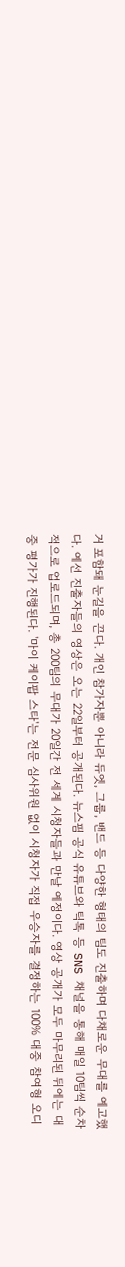거 포함돼 눈길을 끈다. 개인 참가자뿐 아니라 듀엣, 그룹, 밴드 등 다양한 형태의 팀도 진출하며 다채로운 무대를 예고했다. 예선 진출자들의 영상은 오는 22일부터 공개된다. 뉴스핌 공식 유튜브와 틱톡 등 SNS 채널을 통해 매일 10팀씩 순차적으로 업로드되며, 총 200팀의 무대가 20일간 전 세계 시청자들과 만날 예정이다. 영상 공개가 모두 마무리된 뒤에는 대중 평가가 진행된다. '마이 케이팝 스타'는 전문 심사위원 없이 시청자가 직접 우승자를 결정하는 100% 대중 참여형 오디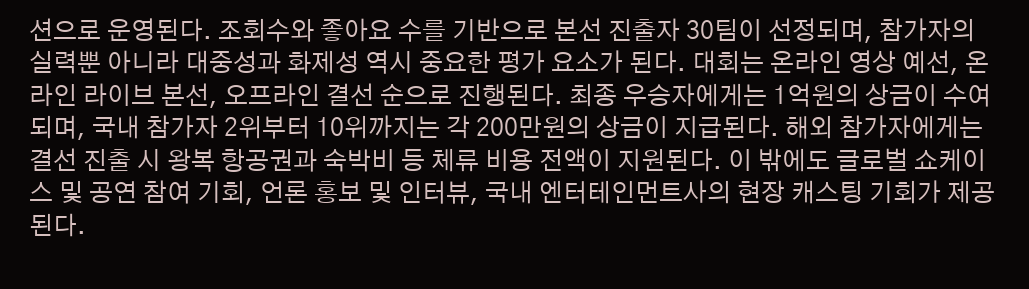션으로 운영된다. 조회수와 좋아요 수를 기반으로 본선 진출자 30팀이 선정되며, 참가자의 실력뿐 아니라 대중성과 화제성 역시 중요한 평가 요소가 된다. 대회는 온라인 영상 예선, 온라인 라이브 본선, 오프라인 결선 순으로 진행된다. 최종 우승자에게는 1억원의 상금이 수여되며, 국내 참가자 2위부터 10위까지는 각 200만원의 상금이 지급된다. 해외 참가자에게는 결선 진출 시 왕복 항공권과 숙박비 등 체류 비용 전액이 지원된다. 이 밖에도 글로벌 쇼케이스 및 공연 참여 기회, 언론 홍보 및 인터뷰, 국내 엔터테인먼트사의 현장 캐스팅 기회가 제공된다.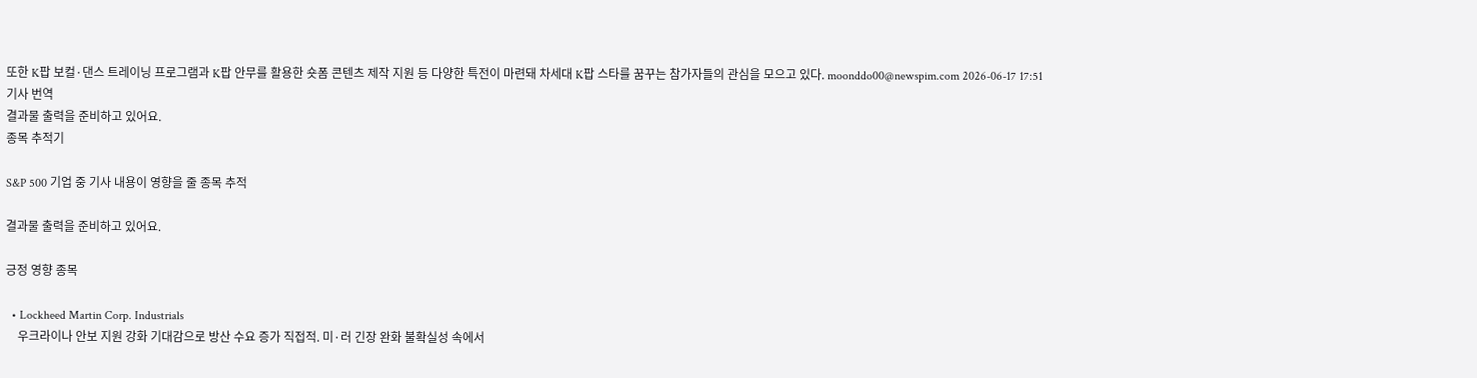또한 K팝 보컬·댄스 트레이닝 프로그램과 K팝 안무를 활용한 숏폼 콘텐츠 제작 지원 등 다양한 특전이 마련돼 차세대 K팝 스타를 꿈꾸는 참가자들의 관심을 모으고 있다. moonddo00@newspim.com 2026-06-17 17:51
기사 번역
결과물 출력을 준비하고 있어요.
종목 추적기

S&P 500 기업 중 기사 내용이 영향을 줄 종목 추적

결과물 출력을 준비하고 있어요.

긍정 영향 종목

  • Lockheed Martin Corp. Industrials
    우크라이나 안보 지원 강화 기대감으로 방산 수요 증가 직접적. 미·러 긴장 완화 불확실성 속에서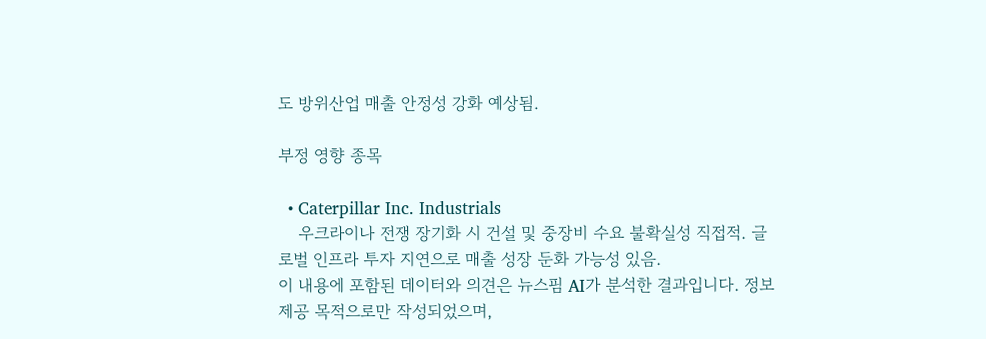도 방위산업 매출 안정성 강화 예상됨.

부정 영향 종목

  • Caterpillar Inc. Industrials
    우크라이나 전쟁 장기화 시 건설 및 중장비 수요 불확실성 직접적. 글로벌 인프라 투자 지연으로 매출 성장 둔화 가능성 있음.
이 내용에 포함된 데이터와 의견은 뉴스핌 AI가 분석한 결과입니다. 정보 제공 목적으로만 작성되었으며,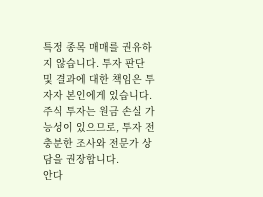특정 종목 매매를 권유하지 않습니다. 투자 판단 및 결과에 대한 책임은 투자자 본인에게 있습니다. 주식 투자는 원금 손실 가능성이 있으므로, 투자 전 충분한 조사와 전문가 상담을 권장합니다.
안다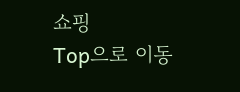쇼핑
Top으로 이동